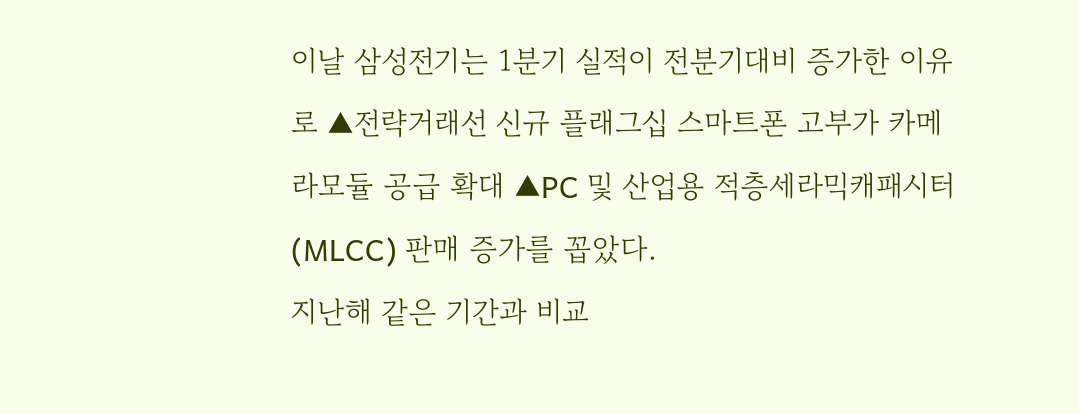이날 삼성전기는 1분기 실적이 전분기대비 증가한 이유로 ▲전략거래선 신규 플래그십 스마트폰 고부가 카메라모듈 공급 확대 ▲PC 및 산업용 적층세라믹캐패시터(MLCC) 판매 증가를 꼽았다.
지난해 같은 기간과 비교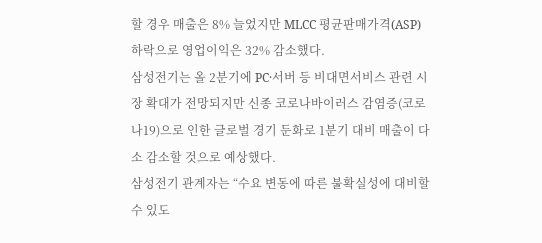할 경우 매출은 8% 늘었지만 MLCC 평균판매가격(ASP) 하락으로 영업이익은 32% 감소했다.
삼성전기는 올 2분기에 PC·서버 등 비대면서비스 관련 시장 확대가 전망되지만 신종 코로나바이러스 감염증(코로나19)으로 인한 글로벌 경기 둔화로 1분기 대비 매출이 다소 감소할 것으로 예상했다.
삼성전기 관계자는 “수요 변동에 따른 불확실성에 대비할 수 있도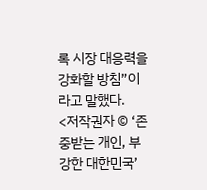록 시장 대응력을 강화할 방침”이라고 말했다.
<저작권자 © ‘존중받는 개인, 부강한 대한민국’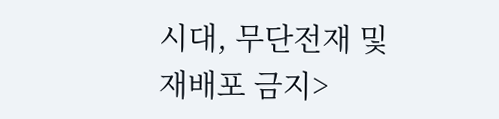시대, 무단전재 및 재배포 금지>